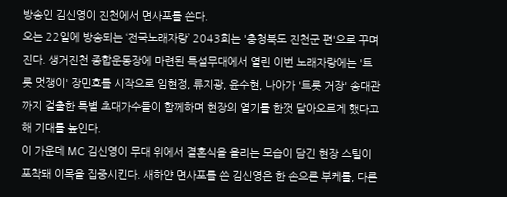방송인 김신영이 진천에서 면사포를 쓴다.
오는 22일에 방송되는 ‘전국노래자랑’ 2043회는 '충청북도 진천군 편'으로 꾸며진다. 생거진천 종합운동장에 마련된 특설무대에서 열린 이번 노래자랑에는 '트롯 멋쟁이' 장민호를 시작으로 임현정, 류지광, 윤수현, 나아가 '트롯 거장' 송대관까지 걸출한 특별 초대가수들이 함께하며 현장의 열기를 한껏 달아오르게 했다고 해 기대를 높인다.
이 가운데 MC 김신영이 무대 위에서 결혼식을 올리는 모습이 담긴 현장 스틸이 포착돼 이목을 집중시킨다. 새하얀 면사포를 쓴 김신영은 한 손으론 부케를, 다른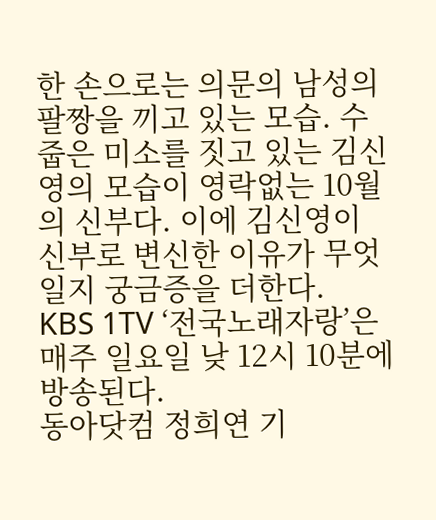한 손으로는 의문의 남성의 팔짱을 끼고 있는 모습. 수줍은 미소를 짓고 있는 김신영의 모습이 영락없는 10월의 신부다. 이에 김신영이 신부로 변신한 이유가 무엇일지 궁금증을 더한다.
KBS 1TV ‘전국노래자랑’은 매주 일요일 낮 12시 10분에 방송된다.
동아닷컴 정희연 기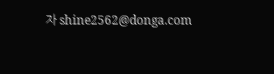자 shine2562@donga.com